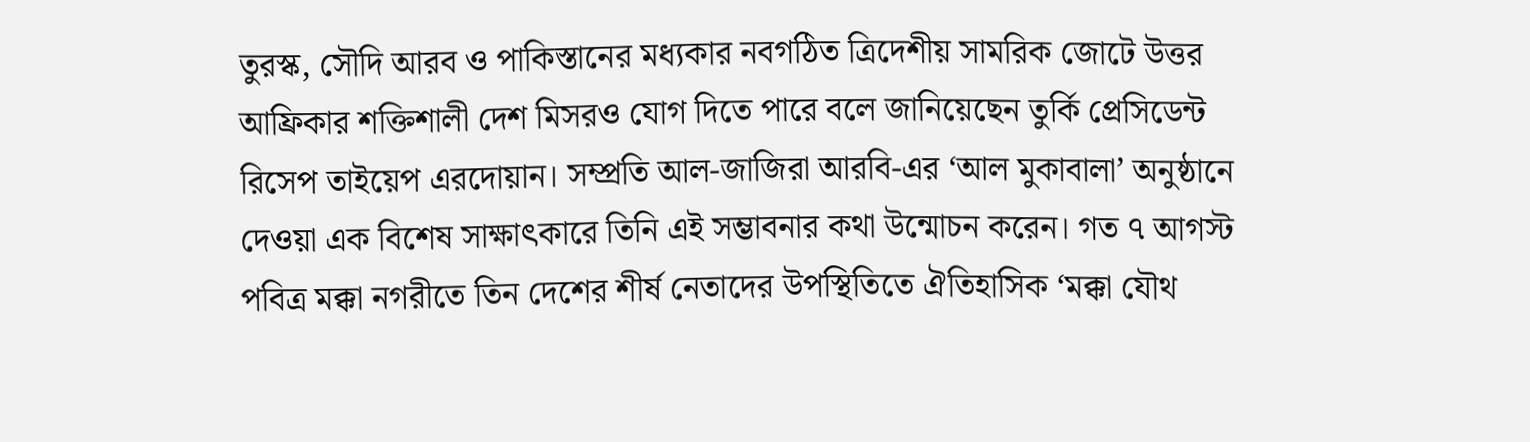তুরস্ক, সৌদি আরব ও পাকিস্তানের মধ্যকার নবগঠিত ত্রিদেশীয় সামরিক জোটে উত্তর আফ্রিকার শক্তিশালী দেশ মিসরও যোগ দিতে পারে বলে জানিয়েছেন তুর্কি প্রেসিডেন্ট রিসেপ তাইয়েপ এরদোয়ান। সম্প্রতি আল-জাজিরা আরবি-এর ‘আল মুকাবালা’ অনুষ্ঠানে দেওয়া এক বিশেষ সাক্ষাৎকারে তিনি এই সম্ভাবনার কথা উন্মোচন করেন। গত ৭ আগস্ট পবিত্র মক্কা নগরীতে তিন দেশের শীর্ষ নেতাদের উপস্থিতিতে ঐতিহাসিক ‘মক্কা যৌথ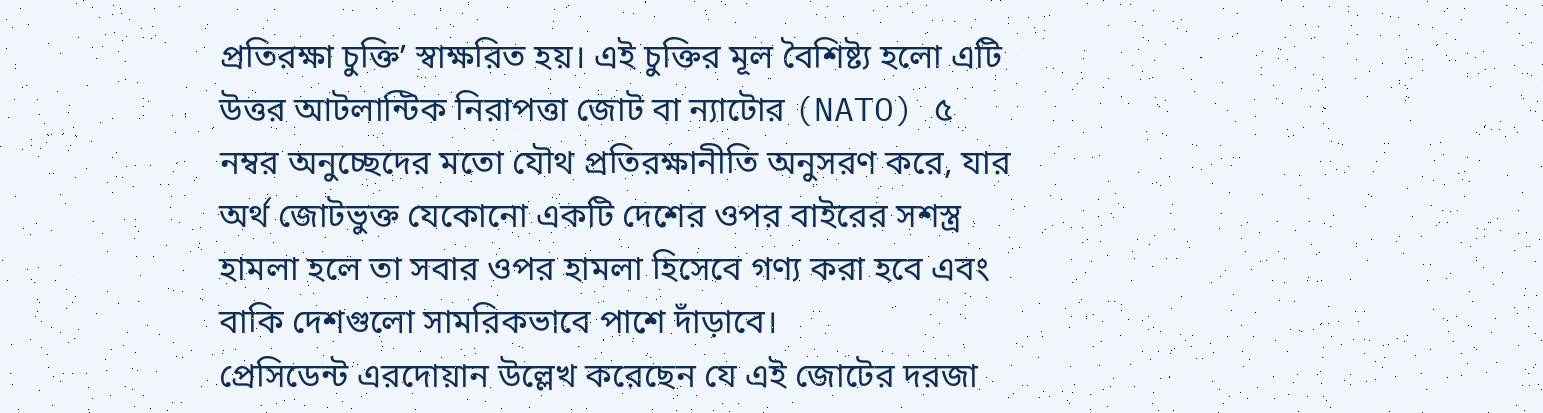প্রতিরক্ষা চুক্তি’ স্বাক্ষরিত হয়। এই চুক্তির মূল বৈশিষ্ট্য হলো এটি উত্তর আটলান্টিক নিরাপত্তা জোট বা ন্যাটোর (NATO) ৫ নম্বর অনুচ্ছেদের মতো যৌথ প্রতিরক্ষানীতি অনুসরণ করে, যার অর্থ জোটভুক্ত যেকোনো একটি দেশের ওপর বাইরের সশস্ত্র হামলা হলে তা সবার ওপর হামলা হিসেবে গণ্য করা হবে এবং বাকি দেশগুলো সামরিকভাবে পাশে দাঁড়াবে।
প্রেসিডেন্ট এরদোয়ান উল্লেখ করেছেন যে এই জোটের দরজা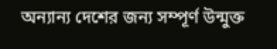অন্যান্য দেশের জন্য সম্পূর্ণ উন্মুক্ত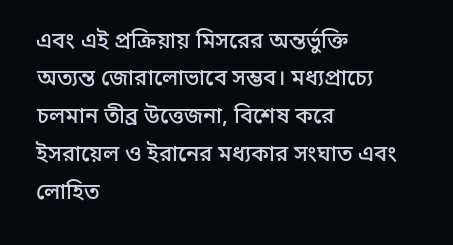এবং এই প্রক্রিয়ায় মিসরের অন্তর্ভুক্তি অত্যন্ত জোরালোভাবে সম্ভব। মধ্যপ্রাচ্যে চলমান তীব্র উত্তেজনা, বিশেষ করে ইসরায়েল ও ইরানের মধ্যকার সংঘাত এবং লোহিত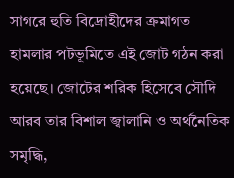সাগরে হুতি বিদ্রোহীদের ক্রমাগত হামলার পটভূমিতে এই জোট গঠন করা হয়েছে। জোটের শরিক হিসেবে সৌদি আরব তার বিশাল জ্বালানি ও অর্থনৈতিক সমৃদ্ধি,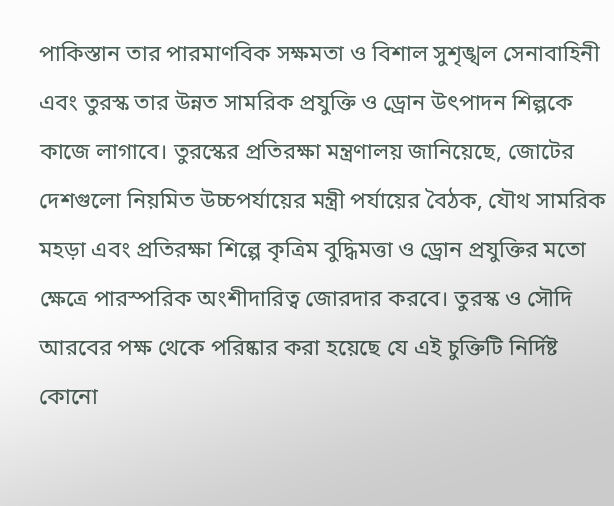পাকিস্তান তার পারমাণবিক সক্ষমতা ও বিশাল সুশৃঙ্খল সেনাবাহিনী এবং তুরস্ক তার উন্নত সামরিক প্রযুক্তি ও ড্রোন উৎপাদন শিল্পকে কাজে লাগাবে। তুরস্কের প্রতিরক্ষা মন্ত্রণালয় জানিয়েছে, জোটের দেশগুলো নিয়মিত উচ্চপর্যায়ের মন্ত্রী পর্যায়ের বৈঠক, যৌথ সামরিক মহড়া এবং প্রতিরক্ষা শিল্পে কৃত্রিম বুদ্ধিমত্তা ও ড্রোন প্রযুক্তির মতো ক্ষেত্রে পারস্পরিক অংশীদারিত্ব জোরদার করবে। তুরস্ক ও সৌদি আরবের পক্ষ থেকে পরিষ্কার করা হয়েছে যে এই চুক্তিটি নির্দিষ্ট কোনো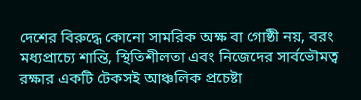দেশের বিরুদ্ধে কোনো সামরিক অক্ষ বা গোষ্ঠী নয়, বরং মধ্যপ্রাচ্যে শান্তি, স্থিতিশীলতা এবং নিজেদের সার্বভৌমত্ব রক্ষার একটি টেকসই আঞ্চলিক প্রচেষ্টা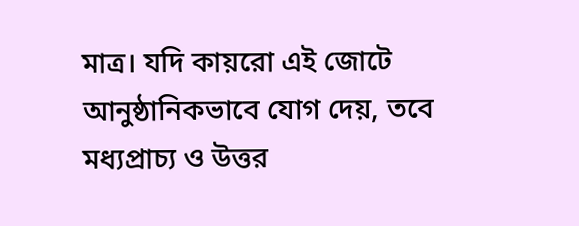মাত্র। যদি কায়রো এই জোটে আনুষ্ঠানিকভাবে যোগ দেয়, তবে মধ্যপ্রাচ্য ও উত্তর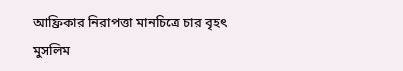আফ্রিকার নিরাপত্তা মানচিত্রে চার বৃহৎ মুসলিম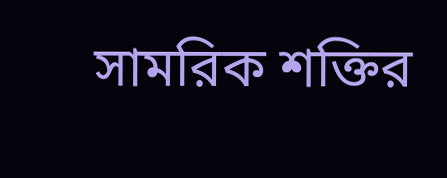সামরিক শক্তির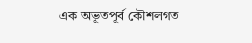এক অভূতপূর্ব কৌশলগত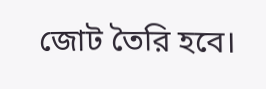জোট তৈরি হবে।